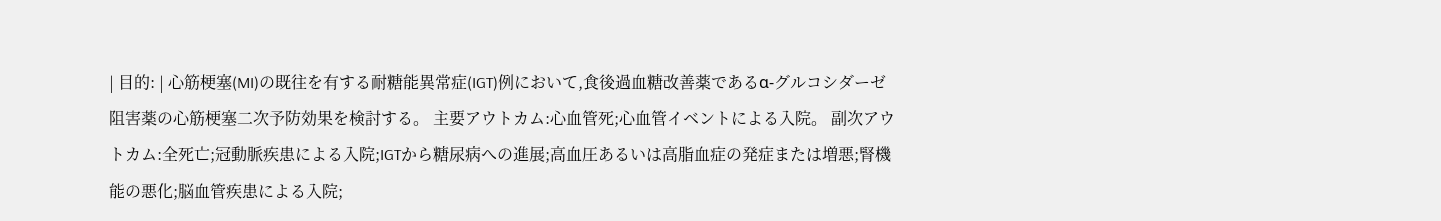| 目的: | 心筋梗塞(MI)の既往を有する耐糖能異常症(IGT)例において,食後過血糖改善薬であるα-グルコシダーゼ阻害薬の心筋梗塞二次予防効果を検討する。 主要アウトカム:心血管死;心血管イベントによる入院。 副次アウトカム:全死亡;冠動脈疾患による入院;IGTから糖尿病への進展;高血圧あるいは高脂血症の発症または増悪;腎機能の悪化;脳血管疾患による入院;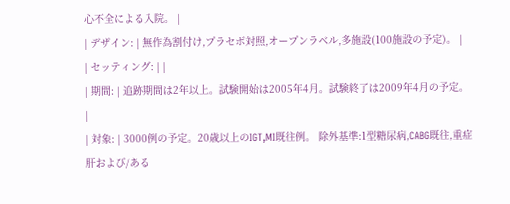心不全による入院。 |
| デザイン: | 無作為割付け,プラセボ対照,オープンラベル,多施設(100施設の予定)。 |
| セッティング: | |
| 期間: | 追跡期間は2年以上。試験開始は2005年4月。試験終了は2009年4月の予定。 |
| 対象: | 3000例の予定。20歳以上のIGT,MI既往例。 除外基準:1型糖尿病,CABG既往,重症肝および/ある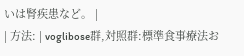いは腎疾患など。 |
| 方法: | voglibose群,対照群:標準食事療法お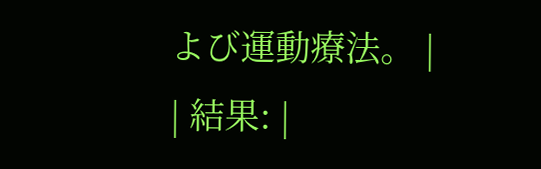よび運動療法。 |
| 結果: |